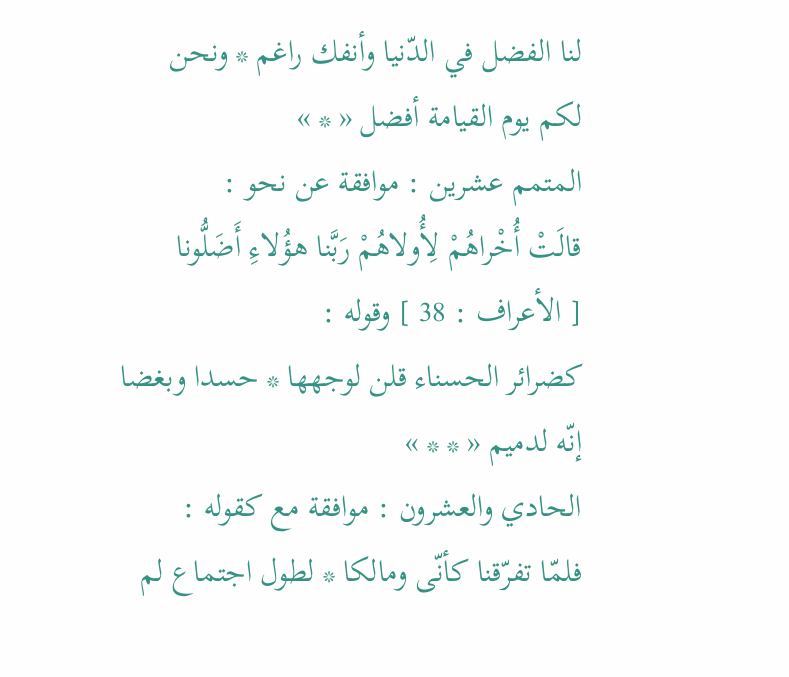لنا الفضل في الدّنيا وأنفك راغم * ونحن لكم يوم القيامة أفضل « * »
المتمم عشرين : موافقة عن نحو :
قالَتْ أُخْراهُمْ لِأُولاهُمْ رَبَّنا هؤُلاءِ أَضَلُّونا
[ الأعراف : 38 ] وقوله :
كضرائر الحسناء قلن لوجهها * حسدا وبغضا إنّه لدميم « * * »
الحادي والعشرون : موافقة مع كقوله :
فلمّا تفرّقنا كأنّى ومالكا * لطول اجتماع لم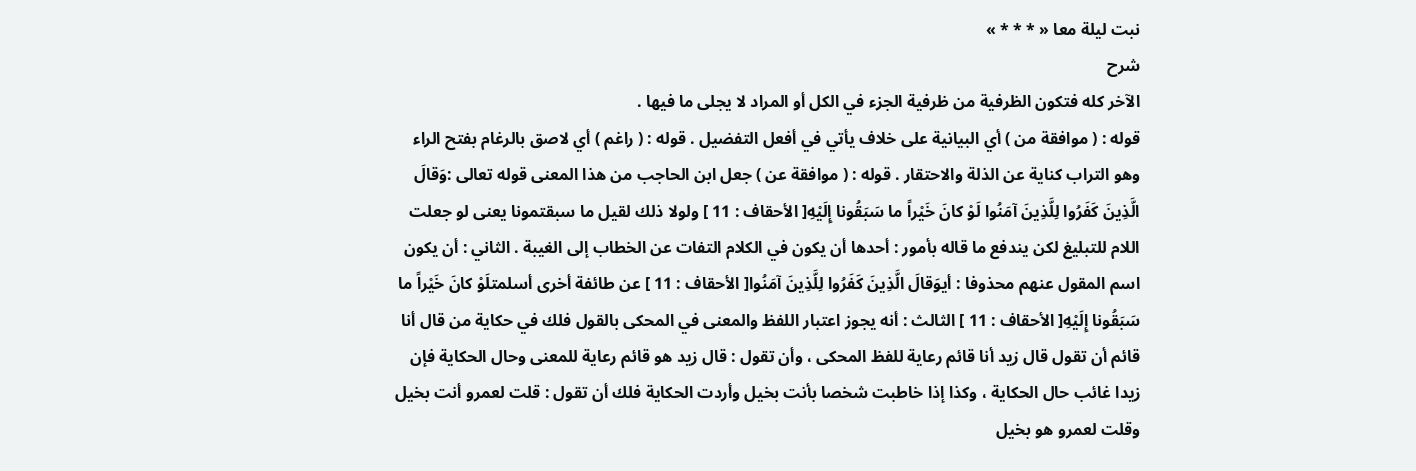نبت ليلة معا « * * * »
شرح
الآخر كله فتكون الظرفية من ظرفية الجزء في الكل أو المراد لا يجلى ما فيها .
قوله : ( موافقة من ) أي البيانية على خلاف يأتي في أفعل التفضيل . قوله : ( راغم ) أي لاصق بالرغام بفتح الراء وهو التراب كناية عن الذلة والاحتقار . قوله : ( موافقة عن ) جعل ابن الحاجب من هذا المعنى قوله تعالى :وَقالَ الَّذِينَ كَفَرُوا لِلَّذِينَ آمَنُوا لَوْ كانَ خَيْراً ما سَبَقُونا إِلَيْهِ[ الأحقاف : 11 ] ولولا ذلك لقيل ما سبقتمونا يعنى لو جعلت اللام للتبليغ لكن يندفع ما قاله بأمور : أحدها أن يكون في الكلام التفات عن الخطاب إلى الغيبة . الثاني : أن يكون اسم المقول عنهم محذوفا : أيوَقالَ الَّذِينَ كَفَرُوا لِلَّذِينَ آمَنُوا[ الأحقاف : 11 ] عن طائفة أخرى أسلمتلَوْ كانَ خَيْراً ما سَبَقُونا إِلَيْهِ[ الأحقاف : 11 ] الثالث : أنه يجوز اعتبار اللفظ والمعنى في المحكى بالقول فلك في حكاية من قال أنا قائم أن تقول قال زيد أنا قائم رعاية للفظ المحكى ، وأن تقول : قال زيد هو قائم رعاية للمعنى وحال الحكاية فإن زيدا غائب حال الحكاية ، وكذا إذا خاطبت شخصا بأنت بخيل وأردت الحكاية فلك أن تقول : قلت لعمرو أنت بخيل وقلت لعمرو هو بخيل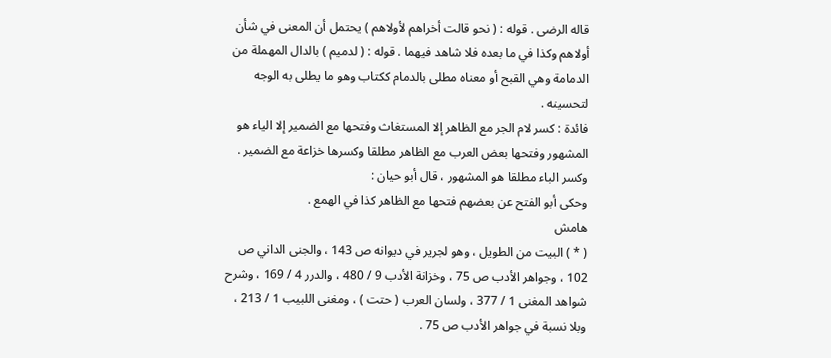قاله الرضى . قوله : ( نحو قالت أخراهم لأولاهم ) يحتمل أن المعنى في شأن أولاهم وكذا في ما بعده فلا شاهد فيهما . قوله : ( لدميم ) بالدال المهملة من الدمامة وهي القبح أو معناه مطلى بالدمام ككتاب وهو ما يطلى به الوجه لتحسينه .
فائدة : كسر لام الجر مع الظاهر إلا المستغاث وفتحها مع الضمير إلا الياء هو المشهور وفتحها بعض العرب مع الظاهر مطلقا وكسرها خزاعة مع الضمير . وكسر الباء مطلقا هو المشهور ، قال أبو حيان :
وحكى أبو الفتح عن بعضهم فتحها مع الظاهر كذا في الهمع .
هامش
( * ) البيت من الطويل ، وهو لجرير في ديوانه ص 143 ، والجنى الداني ص 102 ، وجواهر الأدب ص 75 ، وخزانة الأدب 9 / 480 ، والدرر 4 / 169 ، وشرح شواهد المغنى 1 / 377 ، ولسان العرب ( حتت ) ، ومغنى اللبيب 1 / 213 ، وبلا نسبة في جواهر الأدب ص 75 .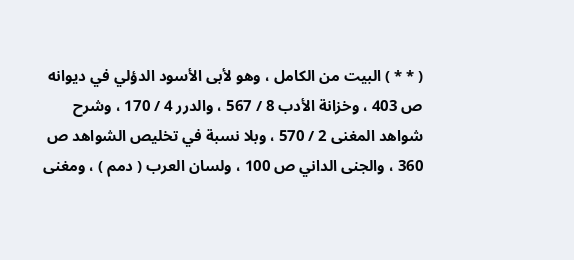( * * ) البيت من الكامل ، وهو لأبى الأسود الدؤلي في ديوانه ص 403 ، وخزانة الأدب 8 / 567 ، والدرر 4 / 170 ، وشرح شواهد المغنى 2 / 570 ، وبلا نسبة في تخليص الشواهد ص 360 ، والجنى الداني ص 100 ، ولسان العرب ( دمم ) ، ومغنى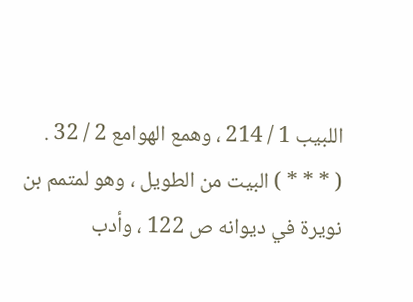اللبيب 1 / 214 ، وهمع الهوامع 2 / 32 .
( * * * ) البيت من الطويل ، وهو لمتمم بن نويرة في ديوانه ص 122 ، وأدب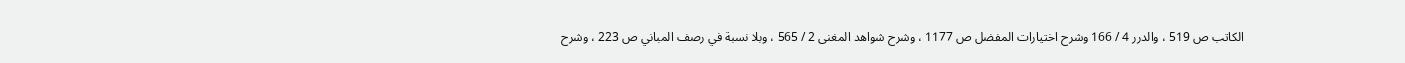الكاتب ص 519 ، والدرر 4 / 166 وشرح اختيارات المفضل ص 1177 ، وشرح شواهد المغنى 2 / 565 ، وبلا نسبة في رصف المباني ص 223 ، وشرح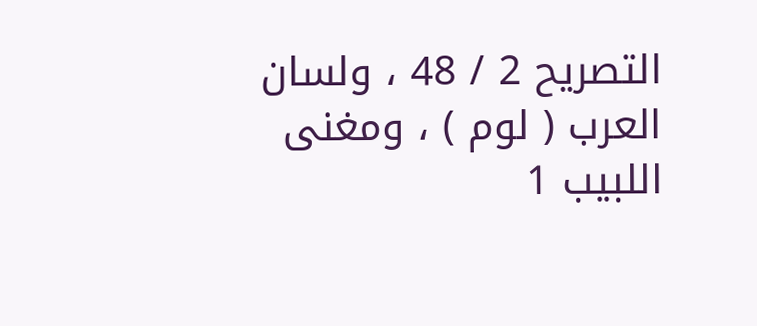التصريح 2 / 48 ، ولسان العرب ( لوم ) ، ومغنى اللبيب 1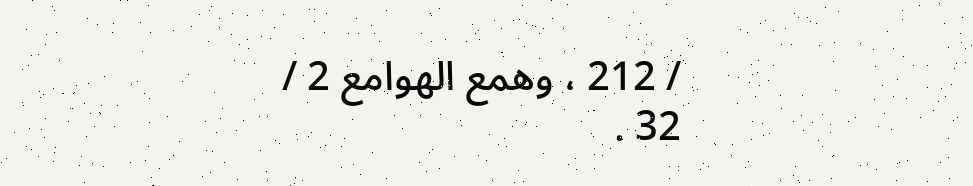/ 212 ، وهمع الهوامع 2 / 32 .